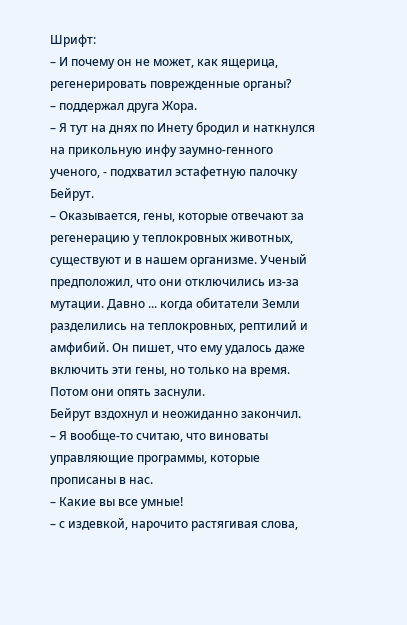Шрифт:
– И почему он не может, как ящерица, регенерировать поврежденные органы?
– поддержал друга Жора.
– Я тут на днях по Инету бродил и наткнулся на прикольную инфу заумно-генного ученого, - подхватил эстафетную палочку Бейрут.
– Оказывается, гены, которые отвечают за регенерацию у теплокровных животных, существуют и в нашем организме. Ученый предположил, что они отключились из-за мутации. Давно ... когда обитатели Земли разделились на теплокровных, рептилий и амфибий. Он пишет, что ему удалось даже включить эти гены, но только на время. Потом они опять заснули.
Бейрут вздохнул и неожиданно закончил.
– Я вообще-то считаю, что виноваты управляющие программы, которые прописаны в нас.
– Какие вы все умные!
– с издевкой, нарочито растягивая слова,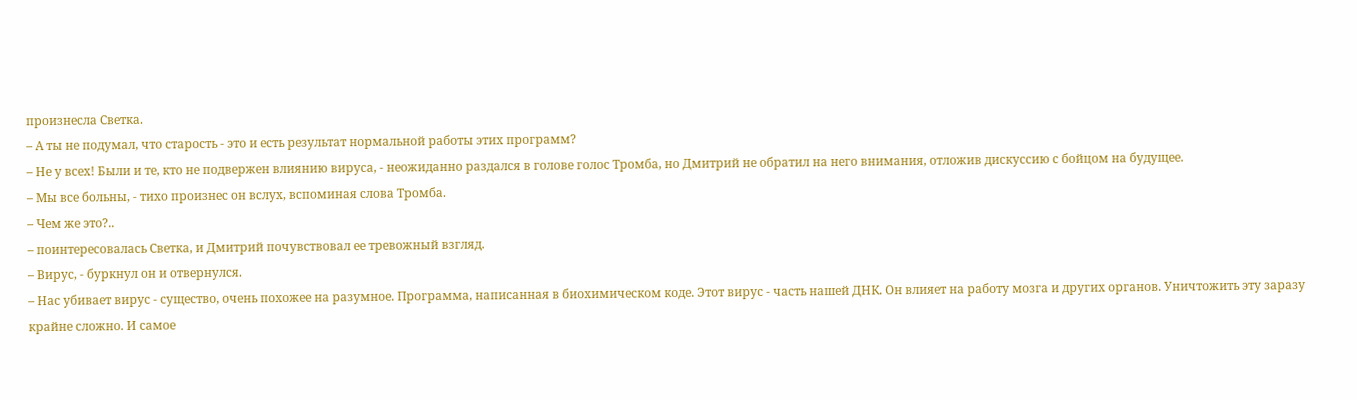произнесла Светка.
– А ты не подумал, что старость - это и есть результат нормальной работы этих программ?
– Не у всех! Были и те, кто не подвержен влиянию вируса, - неожиданно раздался в голове голос Тромба, но Дмитрий не обратил на него внимания, отложив дискуссию с бойцом на будущее.
– Мы все больны, - тихо произнес он вслух, вспоминая слова Тромба.
– Чем же это?..
– поинтересовалась Светка, и Дмитрий почувствовал ее тревожный взгляд.
– Вирус, - буркнул он и отвернулся.
– Нас убивает вирус - существо, очень похожее на разумное. Программа, написанная в биохимическом коде. Этот вирус - часть нашей ДНК. Он влияет на работу мозга и других органов. Уничтожить эту заразу крайне сложно. И самое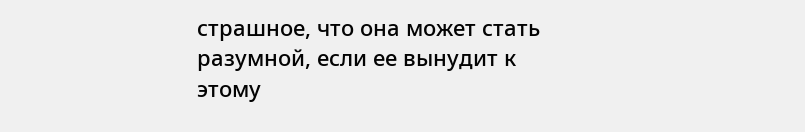страшное, что она может стать разумной, если ее вынудит к этому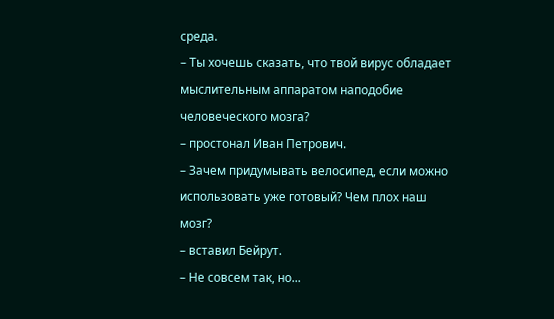среда.
– Ты хочешь сказать, что твой вирус обладает мыслительным аппаратом наподобие человеческого мозга?
– простонал Иван Петрович.
– Зачем придумывать велосипед, если можно использовать уже готовый? Чем плох наш мозг?
– вставил Бейрут.
– Не совсем так, но...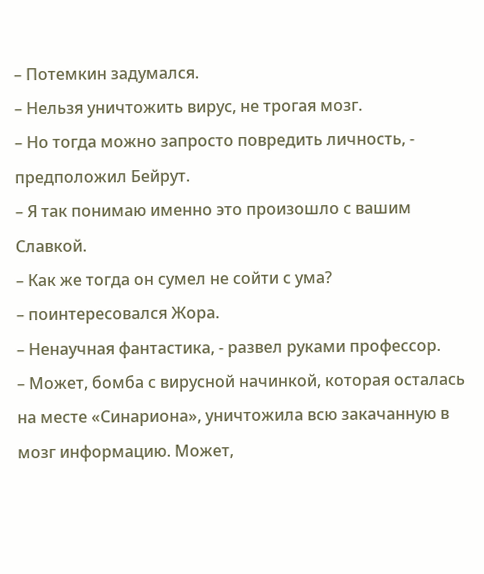– Потемкин задумался.
– Нельзя уничтожить вирус, не трогая мозг.
– Но тогда можно запросто повредить личность, - предположил Бейрут.
– Я так понимаю именно это произошло с вашим Славкой.
– Как же тогда он сумел не сойти с ума?
– поинтересовался Жора.
– Ненаучная фантастика, - развел руками профессор.
– Может, бомба с вирусной начинкой, которая осталась на месте «Синариона», уничтожила всю закачанную в мозг информацию. Может,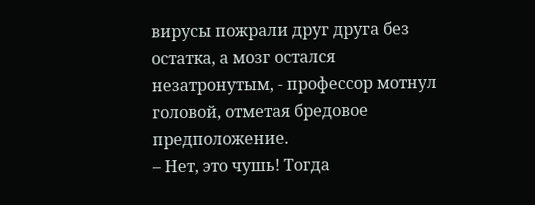вирусы пожрали друг друга без остатка, а мозг остался незатронутым, - профессор мотнул головой, отметая бредовое предположение.
– Нет, это чушь! Тогда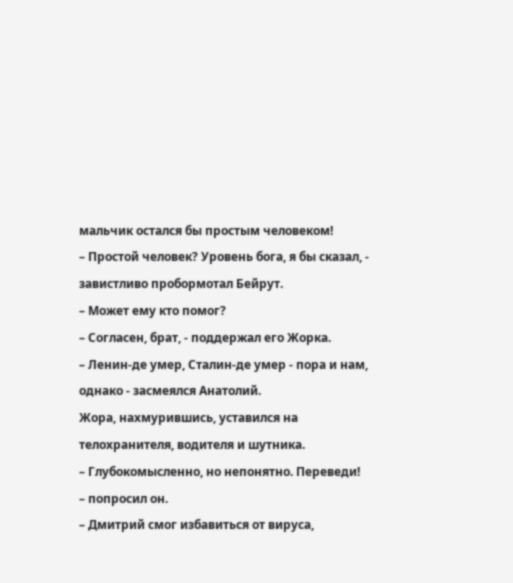мальчик остался бы простым человеком!
– Простой человек? Уровень бога, я бы сказал, - завистливо пробормотал Бейрут.
– Может ему кто помог?
– Согласен, брат, - поддержал его Жорка.
– Ленин-де умер, Сталин-де умер - пора и нам, однако - засмеялся Анатолий.
Жора, нахмурившись, уставился на телохранителя, водителя и шутника.
– Глубокомысленно, но непонятно. Переведи!
– попросил он.
– Дмитрий смог избавиться от вируса,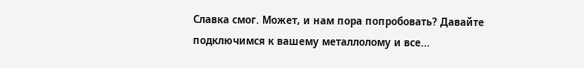Славка смог. Может, и нам пора попробовать? Давайте подключимся к вашему металлолому и все...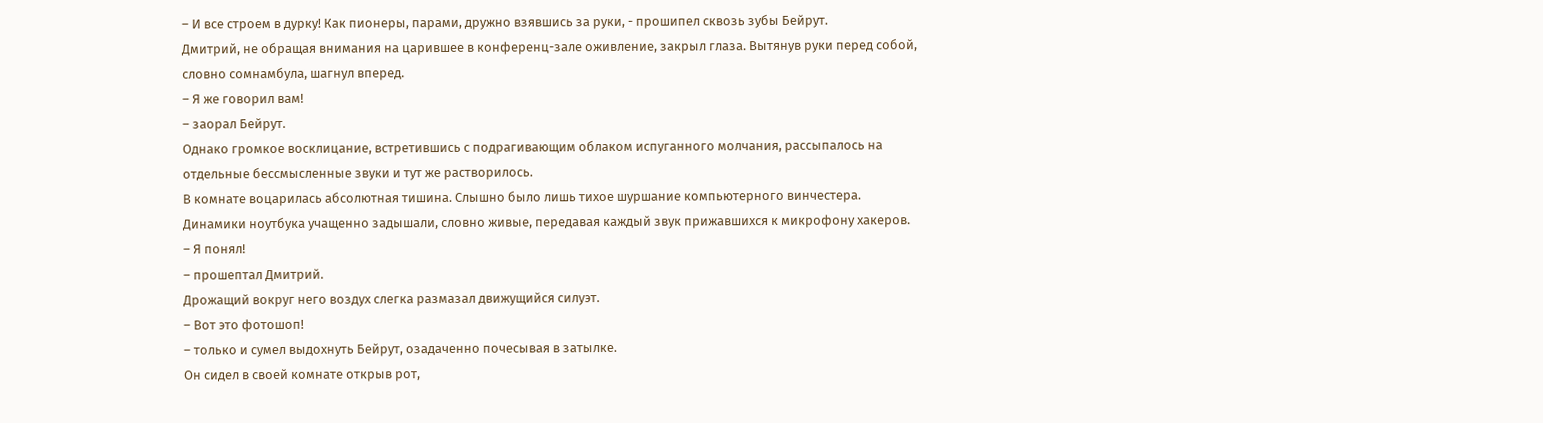– И все строем в дурку! Как пионеры, парами, дружно взявшись за руки, - прошипел сквозь зубы Бейрут.
Дмитрий, не обращая внимания на царившее в конференц-зале оживление, закрыл глаза. Вытянув руки перед собой, словно сомнамбула, шагнул вперед.
– Я же говорил вам!
– заорал Бейрут.
Однако громкое восклицание, встретившись с подрагивающим облаком испуганного молчания, рассыпалось на отдельные бессмысленные звуки и тут же растворилось.
В комнате воцарилась абсолютная тишина. Слышно было лишь тихое шуршание компьютерного винчестера.
Динамики ноутбука учащенно задышали, словно живые, передавая каждый звук прижавшихся к микрофону хакеров.
– Я понял!
– прошептал Дмитрий.
Дрожащий вокруг него воздух слегка размазал движущийся силуэт.
– Вот это фотошоп!
– только и сумел выдохнуть Бейрут, озадаченно почесывая в затылке.
Он сидел в своей комнате открыв рот,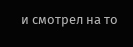и смотрел на то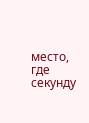место, где секунду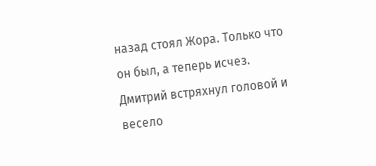назад стоял Жора. Только что он был, а теперь исчез.
Дмитрий встряхнул головой и весело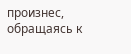произнес, обращаясь к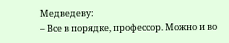Медведеву:
– Все в порядке, профессор. Можно и во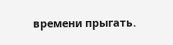времени прыгать.